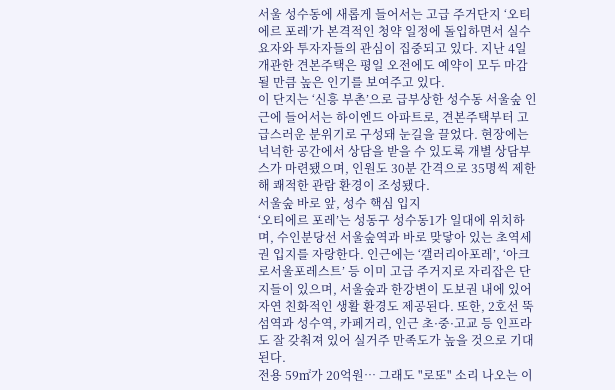서울 성수동에 새롭게 들어서는 고급 주거단지 ‘오티에르 포레’가 본격적인 청약 일정에 돌입하면서 실수요자와 투자자들의 관심이 집중되고 있다. 지난 4일 개관한 견본주택은 평일 오전에도 예약이 모두 마감될 만큼 높은 인기를 보여주고 있다.
이 단지는 ‘신흥 부촌’으로 급부상한 성수동 서울숲 인근에 들어서는 하이엔드 아파트로, 견본주택부터 고급스러운 분위기로 구성돼 눈길을 끌었다. 현장에는 넉넉한 공간에서 상담을 받을 수 있도록 개별 상담부스가 마련됐으며, 인원도 30분 간격으로 35명씩 제한해 쾌적한 관람 환경이 조성됐다.
서울숲 바로 앞, 성수 핵심 입지
‘오티에르 포레’는 성동구 성수동1가 일대에 위치하며, 수인분당선 서울숲역과 바로 맞닿아 있는 초역세권 입지를 자랑한다. 인근에는 ‘갤러리아포레’, ‘아크로서울포레스트’ 등 이미 고급 주거지로 자리잡은 단지들이 있으며, 서울숲과 한강변이 도보권 내에 있어 자연 친화적인 생활 환경도 제공된다. 또한, 2호선 뚝섬역과 성수역, 카페거리, 인근 초·중·고교 등 인프라도 잘 갖춰져 있어 실거주 만족도가 높을 것으로 기대된다.
전용 59㎡가 20억원… 그래도 "로또" 소리 나오는 이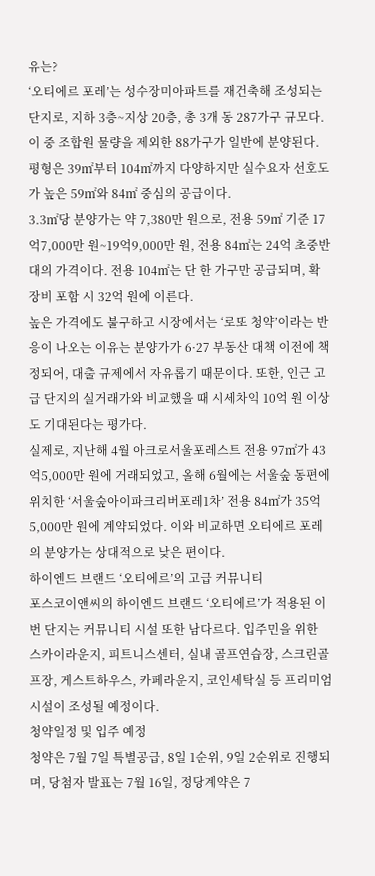유는?
‘오티에르 포레’는 성수장미아파트를 재건축해 조성되는 단지로, 지하 3층~지상 20층, 총 3개 동 287가구 규모다. 이 중 조합원 물량을 제외한 88가구가 일반에 분양된다. 평형은 39㎡부터 104㎡까지 다양하지만 실수요자 선호도가 높은 59㎡와 84㎡ 중심의 공급이다.
3.3㎡당 분양가는 약 7,380만 원으로, 전용 59㎡ 기준 17억7,000만 원~19억9,000만 원, 전용 84㎡는 24억 초중반대의 가격이다. 전용 104㎡는 단 한 가구만 공급되며, 확장비 포함 시 32억 원에 이른다.
높은 가격에도 불구하고 시장에서는 ‘로또 청약’이라는 반응이 나오는 이유는 분양가가 6·27 부동산 대책 이전에 책정되어, 대출 규제에서 자유롭기 때문이다. 또한, 인근 고급 단지의 실거래가와 비교했을 때 시세차익 10억 원 이상도 기대된다는 평가다.
실제로, 지난해 4월 아크로서울포레스트 전용 97㎡가 43억5,000만 원에 거래되었고, 올해 6월에는 서울숲 동편에 위치한 ‘서울숲아이파크리버포레1차’ 전용 84㎡가 35억5,000만 원에 계약되었다. 이와 비교하면 오티에르 포레의 분양가는 상대적으로 낮은 편이다.
하이엔드 브랜드 ‘오티에르’의 고급 커뮤니티
포스코이앤씨의 하이엔드 브랜드 ‘오티에르’가 적용된 이번 단지는 커뮤니티 시설 또한 남다르다. 입주민을 위한 스카이라운지, 피트니스센터, 실내 골프연습장, 스크린골프장, 게스트하우스, 카페라운지, 코인세탁실 등 프리미엄 시설이 조성될 예정이다.
청약일정 및 입주 예정
청약은 7월 7일 특별공급, 8일 1순위, 9일 2순위로 진행되며, 당첨자 발표는 7월 16일, 정당계약은 7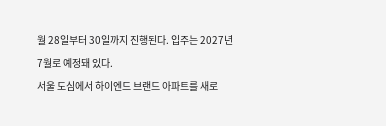월 28일부터 30일까지 진행된다. 입주는 2027년 7월로 예정돼 있다.
서울 도심에서 하이엔드 브랜드 아파트를 새로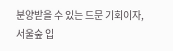분양받을 수 있는 드문 기회이자, 서울숲 입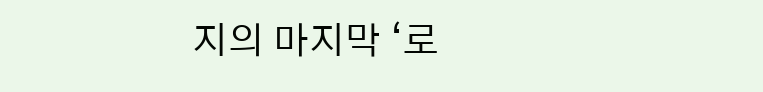지의 마지막 ‘로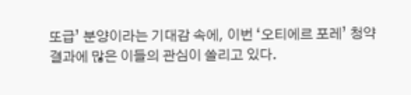또급’ 분양이라는 기대감 속에, 이번 ‘오티에르 포레’ 청약 결과에 많은 이들의 관심이 쏠리고 있다.